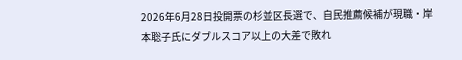2026年6月28日投開票の杉並区長選で、自民推薦候補が現職・岸本聡子氏にダブルスコア以上の大差で敗れ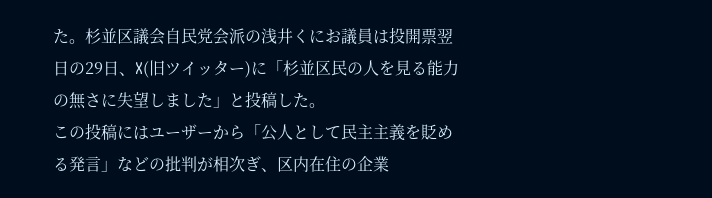た。杉並区議会自民党会派の浅井くにお議員は投開票翌日の29日、X(旧ツイッター)に「杉並区民の人を見る能力の無さに失望しました」と投稿した。
この投稿にはユーザーから「公人として民主主義を貶める発言」などの批判が相次ぎ、区内在住の企業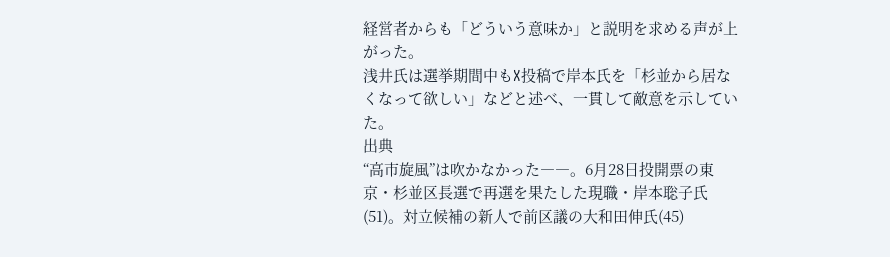経営者からも「どういう意味か」と説明を求める声が上がった。
浅井氏は選挙期間中もX投稿で岸本氏を「杉並から居なくなって欲しい」などと述べ、一貫して敵意を示していた。
出典
“高市旋風”は吹かなかった――。6月28日投開票の東京・杉並区長選で再選を果たした現職・岸本聡子氏(51)。対立候補の新人で前区議の大和田伸氏(45)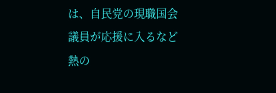は、自民党の現職国会議員が応援に入るなど熱の